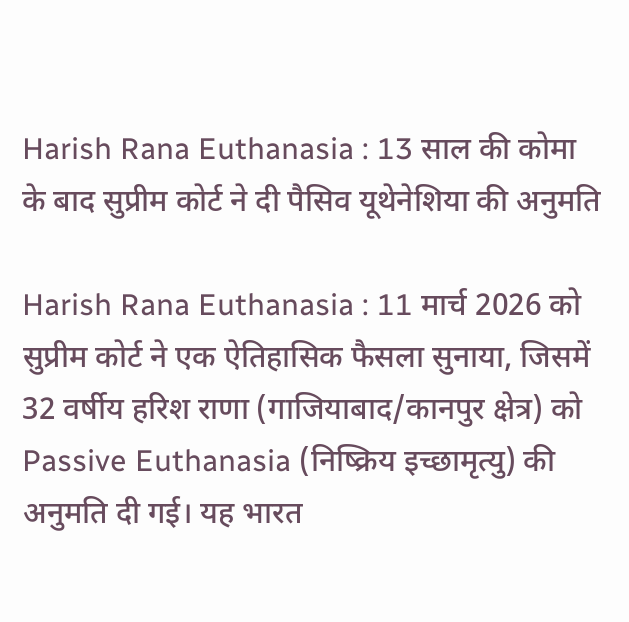Harish Rana Euthanasia : 13 साल की कोमा के बाद सुप्रीम कोर्ट ने दी पैसिव यूथेनेशिया की अनुमति

Harish Rana Euthanasia : 11 मार्च 2026 को सुप्रीम कोर्ट ने एक ऐतिहासिक फैसला सुनाया, जिसमें 32 वर्षीय हरिश राणा (गाजियाबाद/कानपुर क्षेत्र) को Passive Euthanasia (निष्क्रिय इच्छामृत्यु) की अनुमति दी गई। यह भारत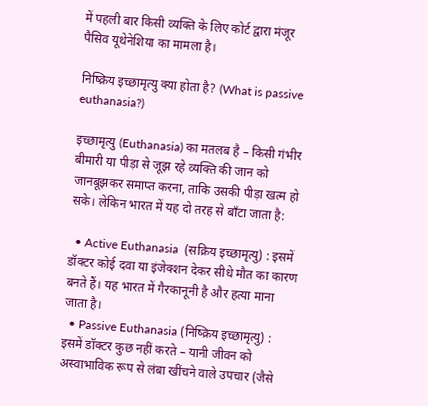में पहली बार किसी व्यक्ति के लिए कोर्ट द्वारा मंजूर पैसिव यूथेनेशिया का मामला है।

निष्क्रिय इच्छामृत्यु क्या होता है? (What is passive euthanasia?)

इच्छामृत्यु (Euthanasia) का मतलब है – किसी गंभीर बीमारी या पीड़ा से जूझ रहे व्यक्ति की जान को जानबूझकर समाप्त करना, ताकि उसकी पीड़ा खत्म हो सके। लेकिन भारत में यह दो तरह से बाँटा जाता है:

  • Active Euthanasia  (सक्रिय इच्छामृत्यु) : इसमें डॉक्टर कोई दवा या इंजेक्शन देकर सीधे मौत का कारण बनते हैं। यह भारत में गैरकानूनी है और हत्या माना जाता है।
  • Passive Euthanasia (निष्क्रिय इच्छामृत्यु) : इसमें डॉक्टर कुछ नहीं करते – यानी जीवन को अस्वाभाविक रूप से लंबा खींचने वाले उपचार (जैसे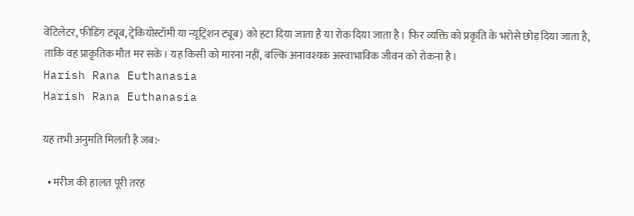वेंटिलेटर, फीडिंग ट्यूब, ट्रेकियोस्टॉमी या न्यूट्रिशन ट्यूब) को हटा दिया जाता है या रोक दिया जाता है। फिर व्यक्ति को प्रकृति के भरोसे छोड़ दिया जाता है, ताकि वह प्राकृतिक मौत मर सके। यह किसी को मारना नहीं, बल्कि अनावश्यक अस्वाभाविक जीवन को रोकना है।
Harish Rana Euthanasia
Harish Rana Euthanasia

यह तभी अनुमति मिलती है जब:-

  • मरीज की हालत पूरी तरह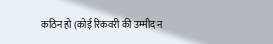कठिन हो (कोई रिकवरी की उम्मीद न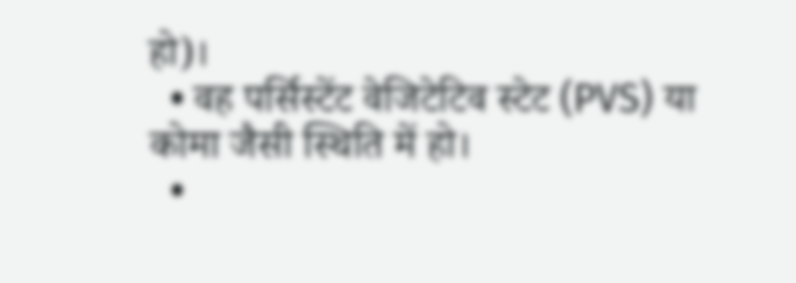हो)।
  • वह पर्सिस्टेंट वेजिटेटिव स्टेट (PVS) या कोमा जैसी स्थिति में हो।
  •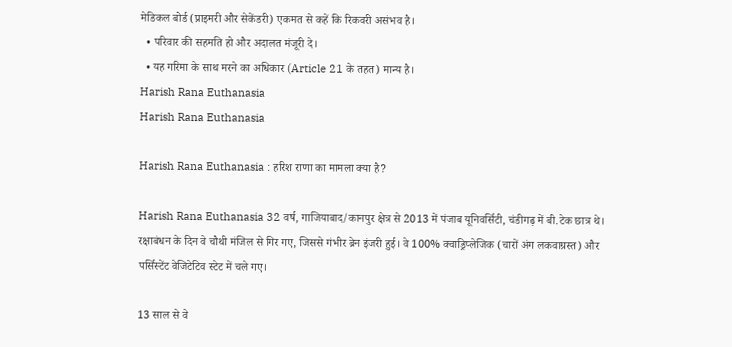मेडिकल बोर्ड (प्राइमरी और सेकेंडरी) एकमत से कहें कि रिकवरी असंभव है।
  • परिवार की सहमति हो और अदालत मंजूरी दे।
  • यह गरिमा के साथ मरने का अधिकार (Article 21 के तहत) मान्य है।
Harish Rana Euthanasia
Harish Rana Euthanasia

Harish Rana Euthanasia : हरिश राणा का मामला क्या है?

Harish Rana Euthanasia 32 वर्ष, गाजियाबाद/कानपुर क्षेत्र से 2013 में पंजाब यूनिवर्सिटी, चंडीगढ़ में बी.टेक छात्र थे। रक्षाबंधन के दिन वे चौथी मंजिल से गिर गए, जिससे गंभीर ब्रेन इंजरी हुई। वे 100% क्वाड्रिप्लेजिक (चारों अंग लकवाग्रस्त) और पर्सिस्टेंट वेजिटेटिव स्टेट में चले गए।

13 साल से वे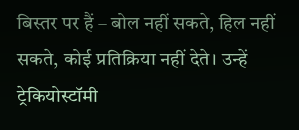बिस्तर पर हैं – बोल नहीं सकते, हिल नहीं सकते, कोई प्रतिक्रिया नहीं देते। उन्हें ट्रेकियोस्टॉमी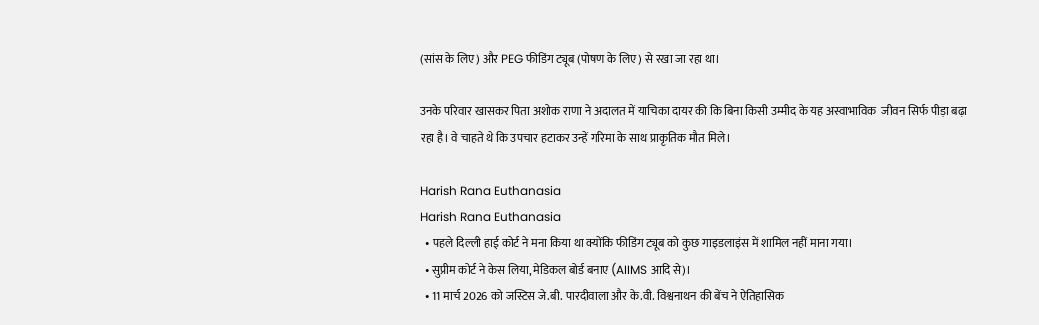(सांस के लिए) और PEG फीडिंग ट्यूब (पोषण के लिए) से रखा जा रहा था।

उनके परिवार खासकर पिता अशोक राणा ने अदालत में याचिका दायर की कि बिना किसी उम्मीद के यह अस्वाभाविक  जीवन सिर्फ पीड़ा बढ़ा रहा है। वे चाहते थे कि उपचार हटाकर उन्हें गरिमा के साथ प्राकृतिक मौत मिले।

Harish Rana Euthanasia
Harish Rana Euthanasia
  • पहले दिल्ली हाई कोर्ट ने मना किया था क्योंकि फीडिंग ट्यूब को कुछ गाइडलाइंस में शामिल नहीं माना गया।
  • सुप्रीम कोर्ट ने केस लिया, मेडिकल बोर्ड बनाए (AIIMS आदि से)।
  • 11 मार्च 2026 को जस्टिस जे.बी. पारदीवाला और के.वी. विश्वनाथन की बेंच ने ऐतिहासिक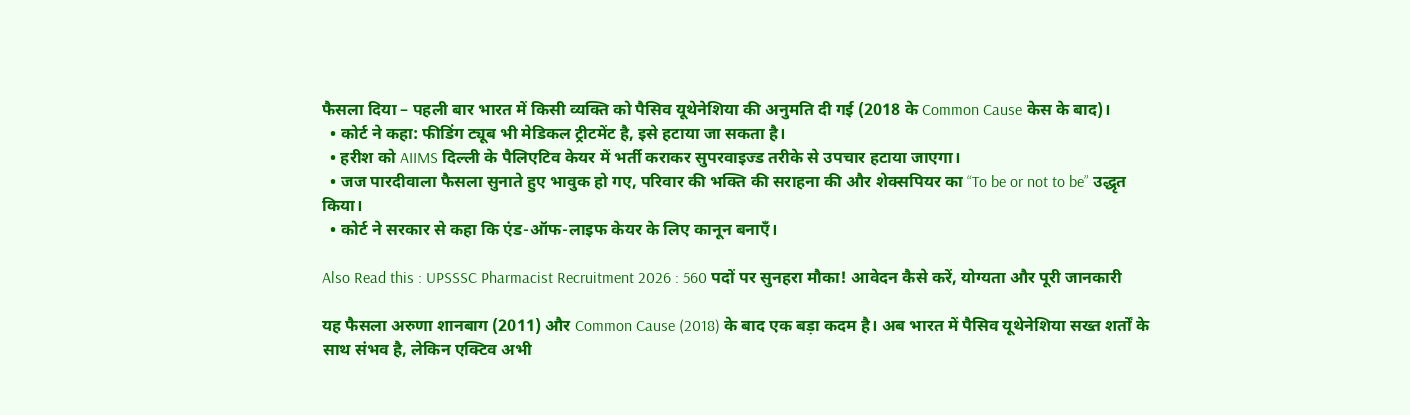फैसला दिया – पहली बार भारत में किसी व्यक्ति को पैसिव यूथेनेशिया की अनुमति दी गई (2018 के Common Cause केस के बाद)।
  • कोर्ट ने कहा: फीडिंग ट्यूब भी मेडिकल ट्रीटमेंट है, इसे हटाया जा सकता है।
  • हरीश को AIIMS दिल्ली के पैलिएटिव केयर में भर्ती कराकर सुपरवाइज्ड तरीके से उपचार हटाया जाएगा।
  • जज पारदीवाला फैसला सुनाते हुए भावुक हो गए, परिवार की भक्ति की सराहना की और शेक्सपियर का “To be or not to be” उद्धृत किया।
  • कोर्ट ने सरकार से कहा कि एंड-ऑफ-लाइफ केयर के लिए कानून बनाएँ।

Also Read this : UPSSSC Pharmacist Recruitment 2026 : 560 पदों पर सुनहरा मौका! आवेदन कैसे करें, योग्यता और पूरी जानकारी

यह फैसला अरुणा शानबाग (2011) और Common Cause (2018) के बाद एक बड़ा कदम है। अब भारत में पैसिव यूथेनेशिया सख्त शर्तों के साथ संभव है, लेकिन एक्टिव अभी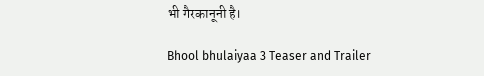भी गैरकानूनी है।

Bhool bhulaiyaa 3 Teaser and Trailer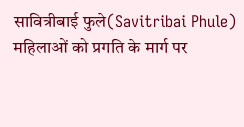सावित्रीबाई फुले(Savitribai Phule) महिलाओं को प्रगति के मार्ग पर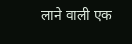लाने वाली एक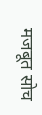मजबूत सोच